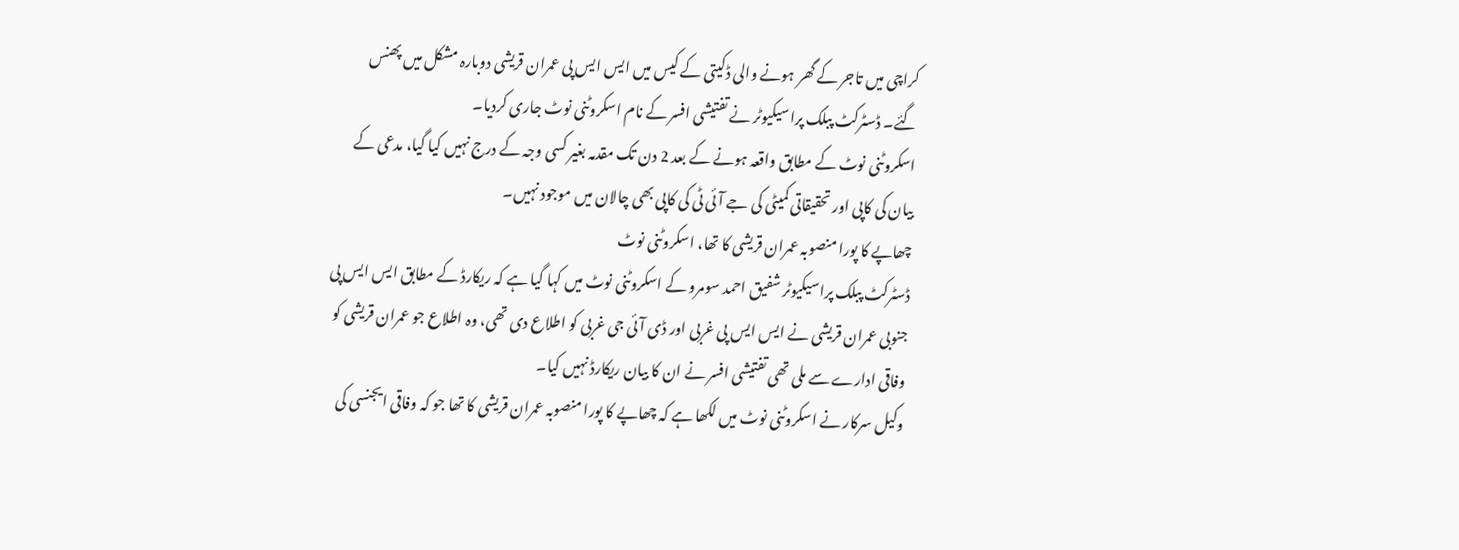کراچی میں تاجر کے گھر ہونے والی ڈکیتی کے کیس میں ایس ایس پی عمران قریشی دوبارہ مشکل میں پھنس گئے۔ ڈسٹرکٹ پبلک پراسیکیوٹر نے تفتیشی افسر کے نام اسکروٹنی نوٹ جاری کردیا۔
اسکروٹنی نوٹ کے مطابق واقعہ ہونے کے بعد 2 دن تک مقدمہ بغیر کسی وجہ کے درج نہیں کیا گیا، مدعی کے بیان کی کاپی اور تحقیقاتی کمیٹی کی جے آئی ٹی کی کاپی بھی چالان میں موجود نہیں۔
چھاپے کا پورا منصوبہ عمران قریشی کا تھا، اسکروٹنی نوٹ
ڈسٹرکٹ پبلک پراسیکیوٹر شفیق احمد سومرو کے اسکروٹنی نوٹ میں کہا گیا ہے کہ ریکارڈ کے مطابق ایس ایس پی جنوبی عمران قریشی نے ایس ایس پی غربی اور ڈی آئی جی غربی کو اطلاع دی تھی، وہ اطلاع جو عمران قریشی کو وفاقی ادارے سے ملی تھی تفتیشی افسر نے ان کا بیان ریکارڈ نہیں کیا۔
وکیل سرکار نے اسکروٹنی نوٹ میں لکھا ہے کہ چھاپے کا پورا منصوبہ عمران قریشی کا تھا جو کہ وفاقی ایجنسی کی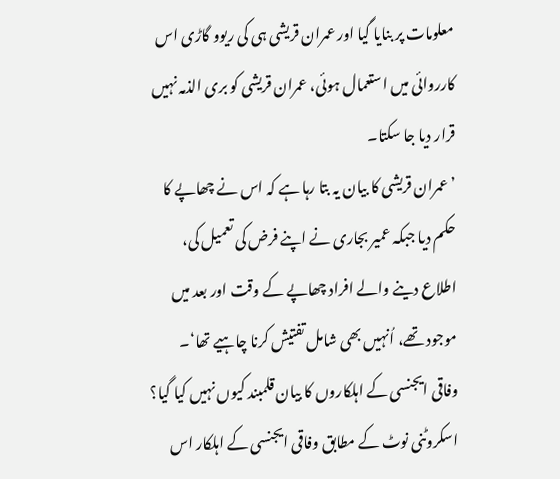معلومات پر بنایا گیا اور عمران قریشی ہی کی ریوو گاڑی اس کارروائی میں استعمال ہوئی، عمران قریشی کو بری الذمہ نہیں قرار دیا جا سکتا۔
’عمران قریشی کا بیان یہ بتا رہا ہے کہ اس نے چھاپے کا حکم دیا جبکہ عمیر بجاری نے اپنے فرض کی تعمیل کی، اطلاع دینے والے افراد چھاپے کے وقت اور بعد میں موجود تھے، اُنہیں بھی شامل تفتیش کرنا چاہیے تھا‘۔
وفاقی ایجنسی کے اہلکاروں کا بیان قلمبند کیوں نہیں کیا گیا؟
اسکروٹنی نوٹ کے مطابق وفاقی ایجنسی کے اہلکار اس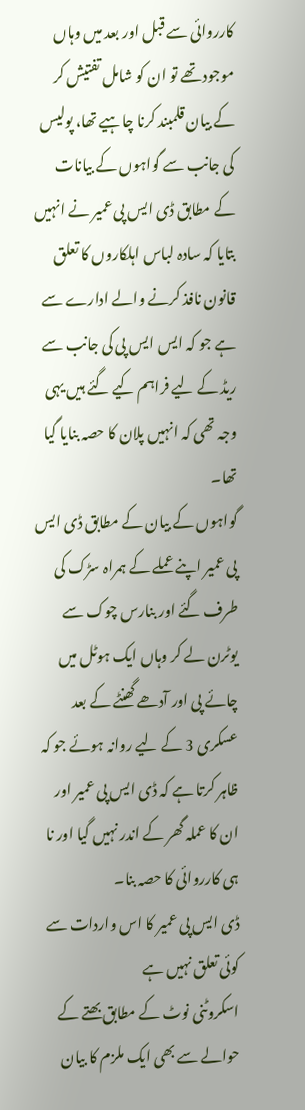کارروائی سے قبل اور بعد میں وہاں موجود تھے تو ان کو شامل تفتیش کر کے بیان قلمبند کرنا چاہیے تھا، پولیس کی جانب سے گواہوں کے بیانات کے مطابق ڈی ایس پی عمیر نے انہیں بتایا کہ سادہ لباس اہلکاروں کا تعلق قانون نافذ کرنے والے ادارے سے ہے جو کہ ایس ایس پی کی جانب سے ریڈ کے لیے فراہم کیے گئے ہیں یہی وجہ تھی کہ انہیں پلان کا حصہ بنایا گیا تھا۔
گواہوں کے بیان کے مطابق ڈی ایس پی عمیر اپنے عملے کے ہمراہ سڑک کی طرف گئے اور بنارس چوک سے یوٹرن لے کر وہاں ایک ہوٹل میں چائے پی اور آدھے گھنٹے کے بعد عسکری 3 کے لیے روانہ ہوئے جو کہ ظاہر کرتا ہے کہ ڈی ایس پی عمیر اور ان کا عملہ گھر کے اندر نہیں گیا اور نا ہی کارروائی کا حصہ بنا۔
ڈی ایس پی عمیر کا اس واردات سے کوئی تعلق نہیں ہے
اسکروٹنی نوٹ کے مطابق بھتے کے حوالے سے بھی ایک ملزم کا بیان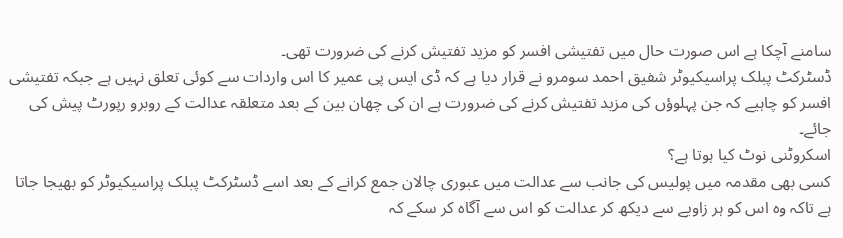سامنے آچکا ہے اس صورت حال میں تفتیشی افسر کو مزید تفتیش کرنے کی ضرورت تھی۔
ڈسٹرکٹ پبلک پراسیکیوٹر شفیق احمد سومرو نے قرار دیا ہے کہ ڈی ایس پی عمیر کا اس واردات سے کوئی تعلق نہیں ہے جبکہ تفتیشی افسر کو چاہیے کہ جن پہلوؤں کی مزید تفتیش کرنے کی ضرورت ہے ان کی چھان بین کے بعد متعلقہ عدالت کے روبرو رپورٹ پیش کی جائے۔
اسکروٹنی نوٹ کیا ہوتا ہے؟
کسی بھی مقدمہ میں پولیس کی جانب سے عدالت میں عبوری چالان جمع کرانے کے بعد اسے ڈسٹرکٹ پبلک پراسیکیوٹر کو بھیجا جاتا ہے تاکہ وہ اس کو ہر زاویے سے دیکھ کر عدالت کو اس سے آگاہ کر سکے کہ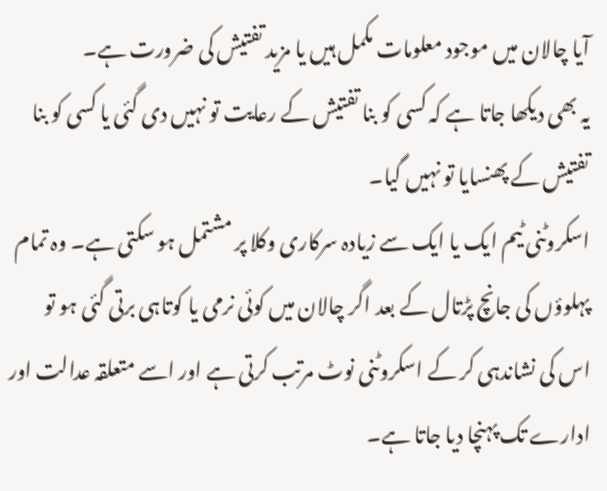آیا چالان میں موجود معلومات مکمل ہیں یا مزید تفتیش کی ضرورت ہے۔
یہ بھی دیکھا جاتا ہے کہ کسی کو بنا تفتیش کے رعایت تو نہیں دی گئی یا کسی کو بنا تفتیش کے پھنسایا تو نہیں گیا۔
اسکروٹنی ٹیم ایک یا ایک سے زیادہ سرکاری وکلا پر مشتمل ہو سکتی ہے۔ وہ تمام پہلوؤں کی جانچ پڑتال کے بعد اگر چالان میں کوئی نرمی یا کوتاہی برتی گئی ہو تو اس کی نشاندہی کر کے اسکروٹنی نوٹ مرتب کرتی ہے اور اسے متعلقہ عدالت اور ادارے تک پہنچا دیا جاتا ہے۔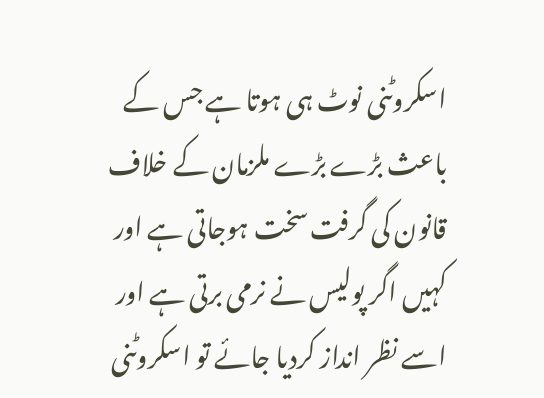اسکروٹنی نوٹ ہی ہوتا ہے جس کے باعث بڑے بڑے ملزمان کے خلاف قانون کی گرفت سخت ہوجاتی ہے اور کہیں اگر پولیس نے نرمی برتی ہے اور اسے نظر انداز کردیا جائے تو اسکروٹنی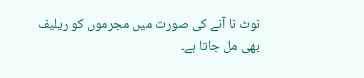نوٹ نا آنے کی صورت میں مجرموں کو ریلیف بھی مل جاتا ہے۔